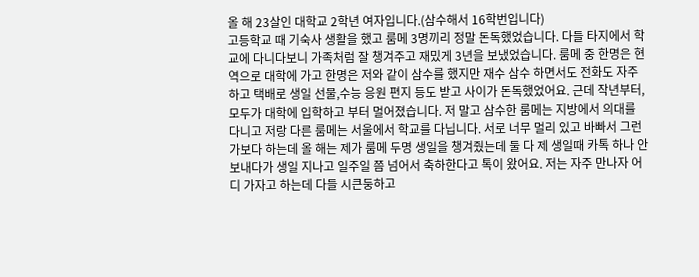올 해 23살인 대학교 2학년 여자입니다.(삼수해서 16학번입니다)
고등학교 때 기숙사 생활을 했고 룸메 3명끼리 정말 돈독했었습니다. 다들 타지에서 학교에 다니다보니 가족처럼 잘 챙겨주고 재밌게 3년을 보냈었습니다. 룸메 중 한명은 현역으로 대학에 가고 한명은 저와 같이 삼수를 했지만 재수 삼수 하면서도 전화도 자주 하고 택배로 생일 선물,수능 응원 편지 등도 받고 사이가 돈독했었어요. 근데 작년부터, 모두가 대학에 입학하고 부터 멀어졌습니다. 저 말고 삼수한 룸메는 지방에서 의대를 다니고 저랑 다른 룸메는 서울에서 학교를 다닙니다. 서로 너무 멀리 있고 바빠서 그런가보다 하는데 올 해는 제가 룸메 두명 생일을 챙겨줬는데 둘 다 제 생일때 카톡 하나 안 보내다가 생일 지나고 일주일 쯤 넘어서 축하한다고 톡이 왔어요. 저는 자주 만나자 어디 가자고 하는데 다들 시큰둥하고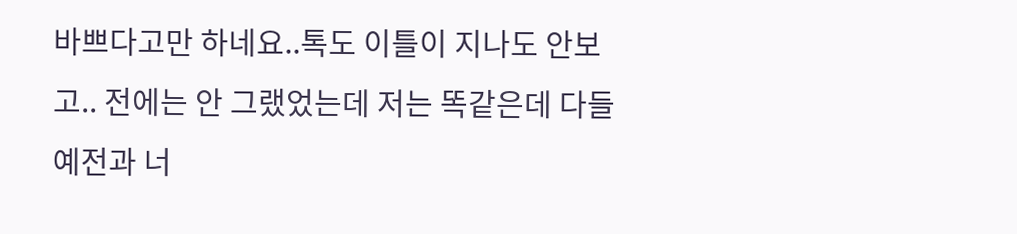바쁘다고만 하네요..톡도 이틀이 지나도 안보고.. 전에는 안 그랬었는데 저는 똑같은데 다들 예전과 너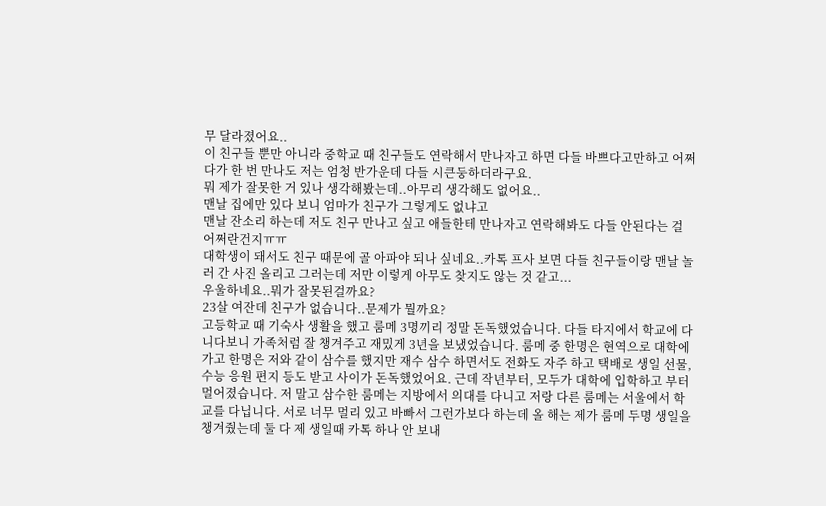무 달라졌어요..
이 친구들 뿐만 아니라 중학교 때 친구들도 연락해서 만나자고 하면 다들 바쁘다고만하고 어쩌다가 한 번 만나도 저는 엄청 반가운데 다들 시큰둥하더라구요.
뭐 제가 잘못한 거 있나 생각해봤는데..아무리 생각해도 없어요..
맨날 집에만 있다 보니 엄마가 친구가 그렇게도 없냐고
맨날 잔소리 하는데 저도 친구 만나고 싶고 애들한테 만나자고 연락해봐도 다들 안된다는 걸 어쩌란건지ㅠㅠ
대학생이 돼서도 친구 때문에 골 아파야 되나 싶네요..카톡 프사 보면 다들 친구들이랑 맨날 놀러 간 사진 올리고 그러는데 저만 이렇게 아무도 찾지도 않는 것 같고...
우울하네요..뭐가 잘못된걸까요?
23살 여잔데 친구가 없습니다..문제가 뭘까요?
고등학교 때 기숙사 생활을 했고 룸메 3명끼리 정말 돈독했었습니다. 다들 타지에서 학교에 다니다보니 가족처럼 잘 챙겨주고 재밌게 3년을 보냈었습니다. 룸메 중 한명은 현역으로 대학에 가고 한명은 저와 같이 삼수를 했지만 재수 삼수 하면서도 전화도 자주 하고 택배로 생일 선물,수능 응원 편지 등도 받고 사이가 돈독했었어요. 근데 작년부터, 모두가 대학에 입학하고 부터 멀어졌습니다. 저 말고 삼수한 룸메는 지방에서 의대를 다니고 저랑 다른 룸메는 서울에서 학교를 다닙니다. 서로 너무 멀리 있고 바빠서 그런가보다 하는데 올 해는 제가 룸메 두명 생일을 챙겨줬는데 둘 다 제 생일때 카톡 하나 안 보내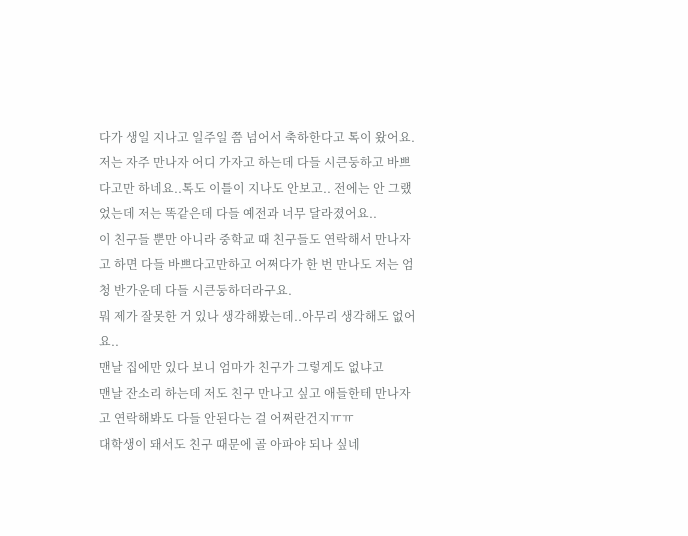다가 생일 지나고 일주일 쯤 넘어서 축하한다고 톡이 왔어요. 저는 자주 만나자 어디 가자고 하는데 다들 시큰둥하고 바쁘다고만 하네요..톡도 이틀이 지나도 안보고.. 전에는 안 그랬었는데 저는 똑같은데 다들 예전과 너무 달라졌어요..
이 친구들 뿐만 아니라 중학교 때 친구들도 연락해서 만나자고 하면 다들 바쁘다고만하고 어쩌다가 한 번 만나도 저는 엄청 반가운데 다들 시큰둥하더라구요.
뭐 제가 잘못한 거 있나 생각해봤는데..아무리 생각해도 없어요..
맨날 집에만 있다 보니 엄마가 친구가 그렇게도 없냐고
맨날 잔소리 하는데 저도 친구 만나고 싶고 애들한테 만나자고 연락해봐도 다들 안된다는 걸 어쩌란건지ㅠㅠ
대학생이 돼서도 친구 때문에 골 아파야 되나 싶네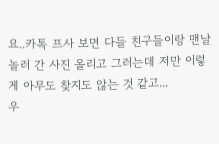요..카톡 프사 보면 다들 친구들이랑 맨날 놀러 간 사진 올리고 그러는데 저만 이렇게 아무도 찾지도 않는 것 같고...
우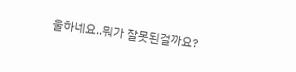울하네요..뭐가 잘못된걸까요?